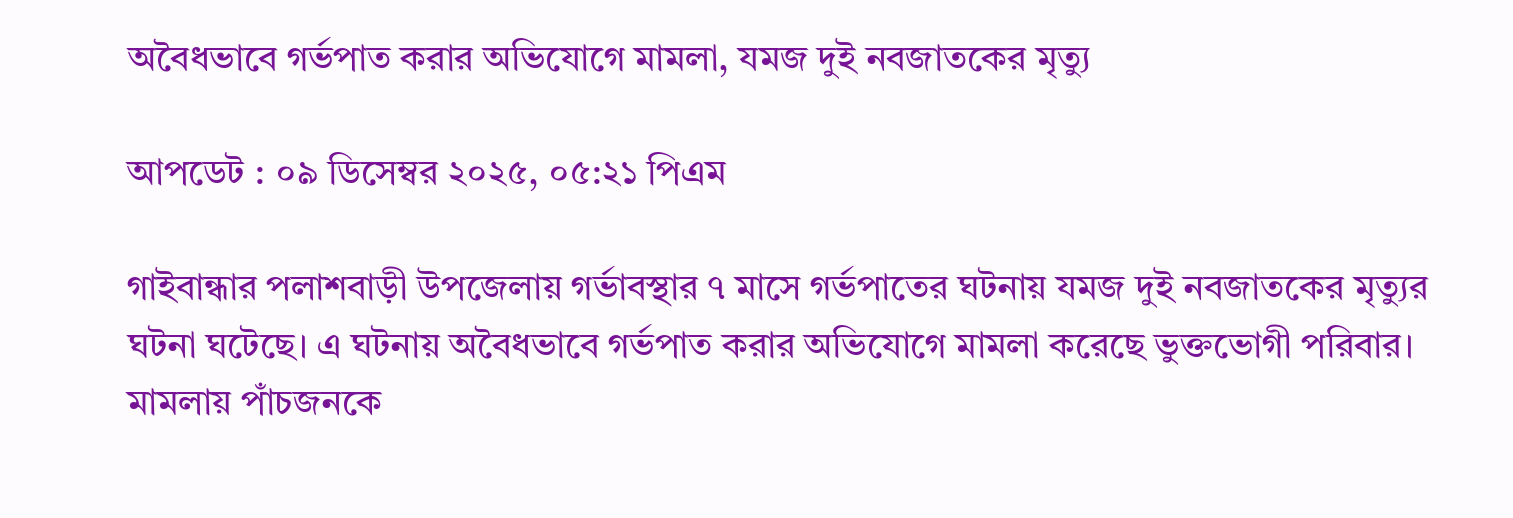অবৈধভাবে গর্ভপাত করার অভিযোগে মামলা, যমজ দুই নবজাতকের মৃত্যু

আপডেট : ০৯ ডিসেম্বর ২০২৫, ০৫:২১ পিএম

গাইবান্ধার পলাশবাড়ী উপজেলায় গর্ভাবস্থার ৭ মাসে গর্ভপাতের ঘটনায় যমজ দুই নবজাতকের মৃত্যুর ঘটনা ঘটেছে। এ ঘটনায় অবৈধভাবে গর্ভপাত করার অভিযোগে মামলা করেছে ভুক্তভোগী পরিবার। মামলায় পাঁচজনকে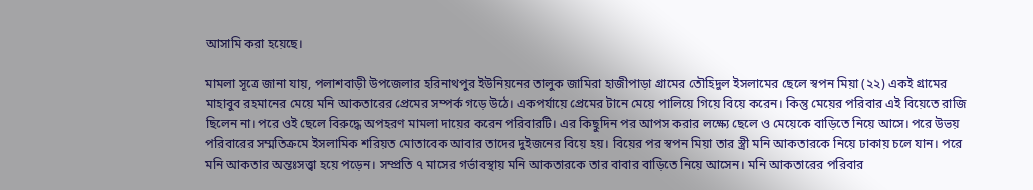আসামি করা হয়েছে।

মামলা সূত্রে জানা যায়, পলাশবাড়ী উপজেলার হরিনাথপুর ইউনিয়নের তালুক জামিরা হাজীপাড়া গ্রামের তৌহিদুল ইসলামের ছেলে স্বপন মিয়া (২২) একই গ্রামের মাহাবুব রহমানের মেয়ে মনি আকতারের প্রেমের সম্পর্ক গড়ে উঠে। একপর্যায়ে প্রেমের টানে মেয়ে পালিয়ে গিয়ে বিয়ে করেন। কিন্তু মেয়ের পরিবার এই বিয়েতে রাজি ছিলেন না। পরে ওই ছেলে বিরুদ্ধে অপহরণ মামলা দায়ের করেন পরিবারটি। এর কিছুদিন পর আপস করার লক্ষ্যে ছেলে ও মেয়েকে বাড়িতে নিয়ে আসে। পরে উভয় পরিবারের সম্মতিক্রমে ইসলামিক শরিয়ত মোতাবেক আবার তাদের দুইজনের বিয়ে হয়। বিয়ের পর স্বপন মিয়া তার স্ত্রী মনি আকতারকে নিয়ে ঢাকায় চলে যান। পরে মনি আকতার অন্তঃসত্ত্বা হয়ে পড়েন। সম্প্রতি ৭ মাসের গর্ভাবস্থায় মনি আকতারকে তার বাবার বাড়িতে নিয়ে আসেন। মনি আকতারের পরিবার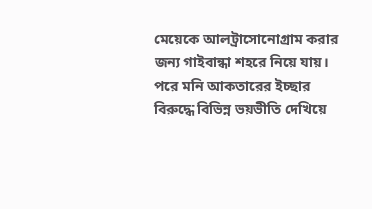মেয়েকে আলট্রাসোনোগ্রাম করার জন্য গাইবান্ধা শহরে নিয়ে যায়। পরে মনি আকতারের ইচ্ছার বিরুদ্ধে বিভিন্ন ভয়ভীতি দেখিয়ে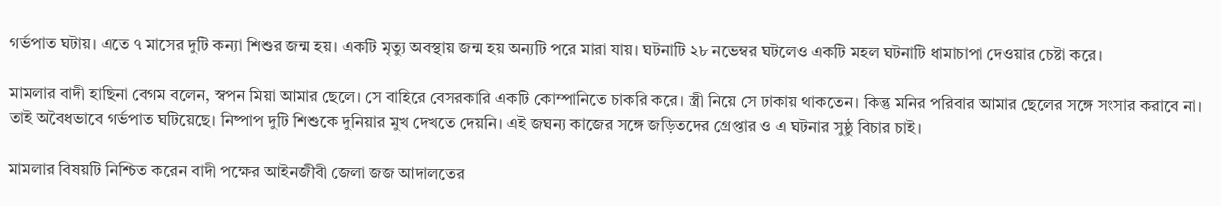গর্ভপাত ঘটায়। এতে ৭ মাসের দুটি কন্যা শিশুর জন্ম হয়। একটি মৃত্যু অবস্থায় জন্ম হয় অন্যটি পরে মারা যায়। ঘটনাটি ২৮ নভেম্বর ঘটলেও একটি মহল ঘটনাটি ধামাচাপা দেওয়ার চেষ্টা করে।

মামলার বাদী হাছিনা বেগম বলেন, স্বপন মিয়া আমার ছেলে। সে বাহিরে বেসরকারি একটি কোম্পানিতে চাকরি করে। স্ত্রী নিয়ে সে ঢাকায় থাকতেন। কিন্তু মনির পরিবার আমার ছেলের সঙ্গে সংসার করাবে না। তাই অবৈধভাবে গর্ভপাত ঘটিয়েছে। নিষ্পাপ দুটি শিশুকে দুনিয়ার মুখ দেখতে দেয়নি। এই জঘন্য কাজের সঙ্গে জড়িতদের গ্রেপ্তার ও এ ঘটনার সুষ্ঠু বিচার চাই।

মামলার বিষয়টি নিশ্চিত করেন বাদী পক্ষের আইনজীবী জেলা জজ আদালতের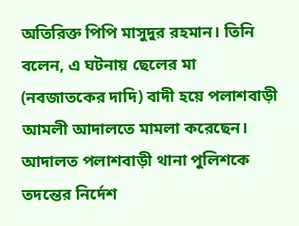অতিরিক্ত পিপি মাসুদুর রহমান। তিনি বলেন, এ ঘটনায় ছেলের মা (নবজাতকের দাদি) বাদী হয়ে পলাশবাড়ী আমলী আদালতে মামলা করেছেন। আদালত পলাশবাড়ী থানা পুলিশকে তদন্তের নির্দেশ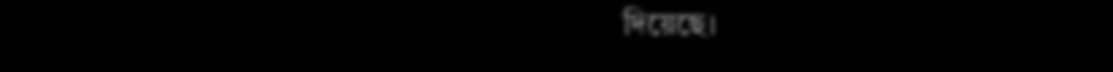দিয়েছে।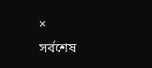×
সর্বশেষ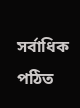সর্বাধিক পঠিত